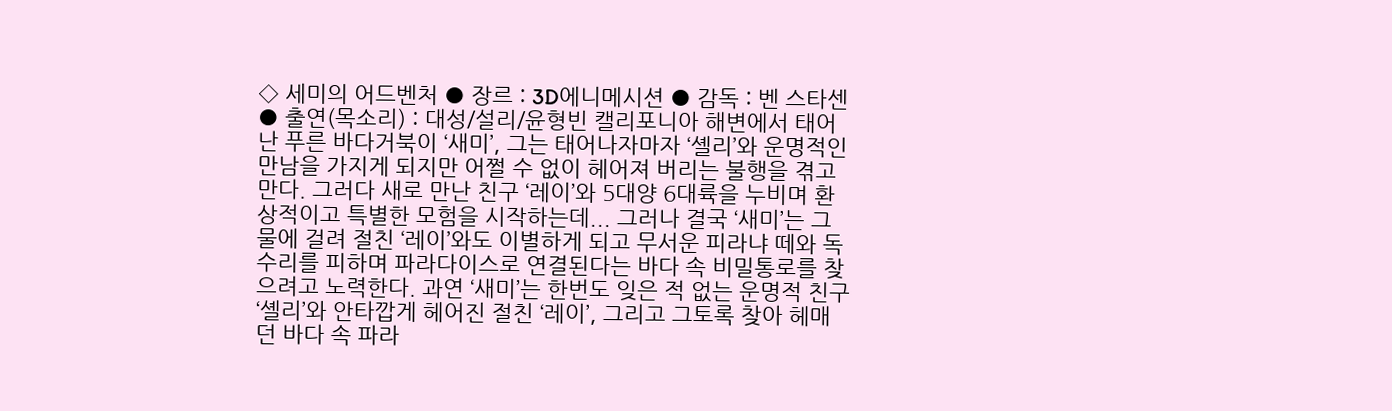◇ 세미의 어드벤처 ● 장르 : 3D에니메시션 ● 감독 : 벤 스타센 ● 출연(목소리) : 대성/설리/윤형빈 캘리포니아 해변에서 태어난 푸른 바다거북이 ‘새미’, 그는 태어나자마자 ‘셸리’와 운명적인 만남을 가지게 되지만 어쩔 수 없이 헤어져 버리는 불행을 겪고 만다. 그러다 새로 만난 친구 ‘레이’와 5대양 6대륙을 누비며 환상적이고 특별한 모험을 시작하는데... 그러나 결국 ‘새미’는 그물에 걸려 절친 ‘레이’와도 이별하게 되고 무서운 피라냐 떼와 독수리를 피하며 파라다이스로 연결된다는 바다 속 비밀통로를 찾으려고 노력한다. 과연 ‘새미’는 한번도 잊은 적 없는 운명적 친구 ‘셸리’와 안타깝게 헤어진 절친 ‘레이’, 그리고 그토록 찾아 헤매던 바다 속 파라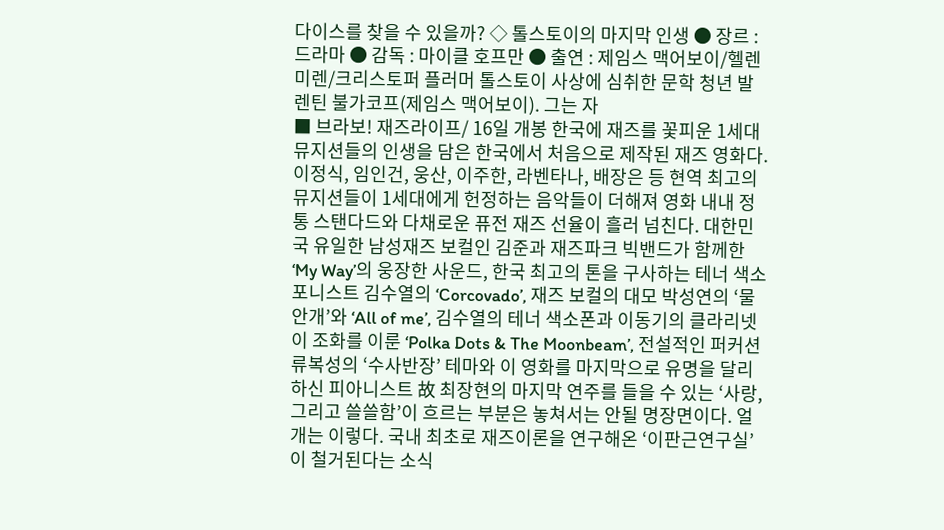다이스를 찾을 수 있을까? ◇ 톨스토이의 마지막 인생 ● 장르 : 드라마 ● 감독 : 마이클 호프만 ● 출연 : 제임스 맥어보이/헬렌 미렌/크리스토퍼 플러머 톨스토이 사상에 심취한 문학 청년 발렌틴 불가코프(제임스 맥어보이). 그는 자
■ 브라보! 재즈라이프/ 16일 개봉 한국에 재즈를 꽃피운 1세대 뮤지션들의 인생을 담은 한국에서 처음으로 제작된 재즈 영화다. 이정식, 임인건, 웅산, 이주한, 라벤타나, 배장은 등 현역 최고의 뮤지션들이 1세대에게 헌정하는 음악들이 더해져 영화 내내 정통 스탠다드와 다채로운 퓨전 재즈 선율이 흘러 넘친다. 대한민국 유일한 남성재즈 보컬인 김준과 재즈파크 빅밴드가 함께한 ‘My Way’의 웅장한 사운드, 한국 최고의 톤을 구사하는 테너 색소포니스트 김수열의 ‘Corcovado’, 재즈 보컬의 대모 박성연의 ‘물안개’와 ‘All of me’, 김수열의 테너 색소폰과 이동기의 클라리넷이 조화를 이룬 ‘Polka Dots & The Moonbeam’, 전설적인 퍼커션 류복성의 ‘수사반장’ 테마와 이 영화를 마지막으로 유명을 달리하신 피아니스트 故 최장현의 마지막 연주를 들을 수 있는 ‘사랑, 그리고 쓸쓸함’이 흐르는 부분은 놓쳐서는 안될 명장면이다. 얼개는 이렇다. 국내 최초로 재즈이론을 연구해온 ‘이판근연구실’이 철거된다는 소식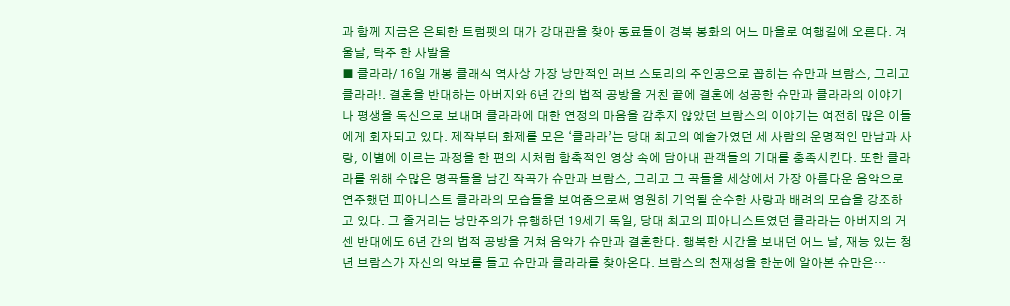과 함께 지금은 은퇴한 트럼펫의 대가 강대관을 찾아 동료들이 경북 봉화의 어느 마을로 여행길에 오른다. 겨울날, 탁주 한 사발을
■ 클라라/ 16일 개봉 클래식 역사상 가장 낭만적인 러브 스토리의 주인공으로 꼽히는 슈만과 브람스, 그리고 클라라!. 결혼을 반대하는 아버지와 6년 간의 법적 공방을 거친 끝에 결혼에 성공한 슈만과 클라라의 이야기나 평생을 독신으로 보내며 클라라에 대한 연정의 마음을 감추지 않았던 브람스의 이야기는 여전히 많은 이들에게 회자되고 있다. 제작부터 화제를 모은 ‘클라라’는 당대 최고의 예술가였던 세 사람의 운명적인 만남과 사랑, 이별에 이르는 과정을 한 편의 시처럼 함축적인 영상 속에 담아내 관객들의 기대를 충족시킨다. 또한 클라라를 위해 수많은 명곡들을 남긴 작곡가 슈만과 브람스, 그리고 그 곡들을 세상에서 가장 아름다운 음악으로 연주했던 피아니스트 클라라의 모습들을 보여줌으로써 영원히 기억될 순수한 사랑과 배려의 모습을 강조하고 있다. 그 줄거리는 낭만주의가 유행하던 19세기 독일, 당대 최고의 피아니스트였던 클라라는 아버지의 거센 반대에도 6년 간의 법적 공방을 거쳐 음악가 슈만과 결혼한다. 행복한 시간을 보내던 어느 날, 재능 있는 청년 브람스가 자신의 악보를 들고 슈만과 클라라를 찾아온다. 브람스의 천재성을 한눈에 알아본 슈만은…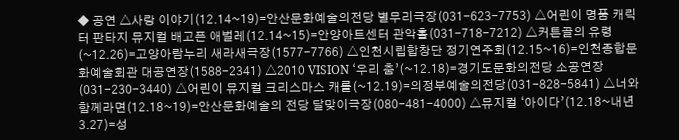◆ 공연 △사랑 이야기(12.14~19)=안산문화예술의전당 별무리극장(031-623-7753) △어린이 명품 캐릭터 판타지 뮤지컬 배고픈 애벌레(12.14~15)=안양아트센터 관악홀(031-718-7212) △커튼골의 유령(~12.26)=고양아람누리 새라새극장(1577-7766) △인천시립합창단 정기연주회(12.15~16)=인천종합문화예술회관 대공연장(1588-2341) △2010 VISION ‘우리 춤’(~12.18)=경기도문화의전당 소공연장(031-230-3440) △어린이 뮤지컬 크리스마스 캐롤(~12.19)=의정부예술의전당(031-828-5841) △너와 함께라면(12.18~19)=안산문화예술의 전당 달맞이극장(080-481-4000) △뮤지컬 ‘아이다’(12.18~내년 3.27)=성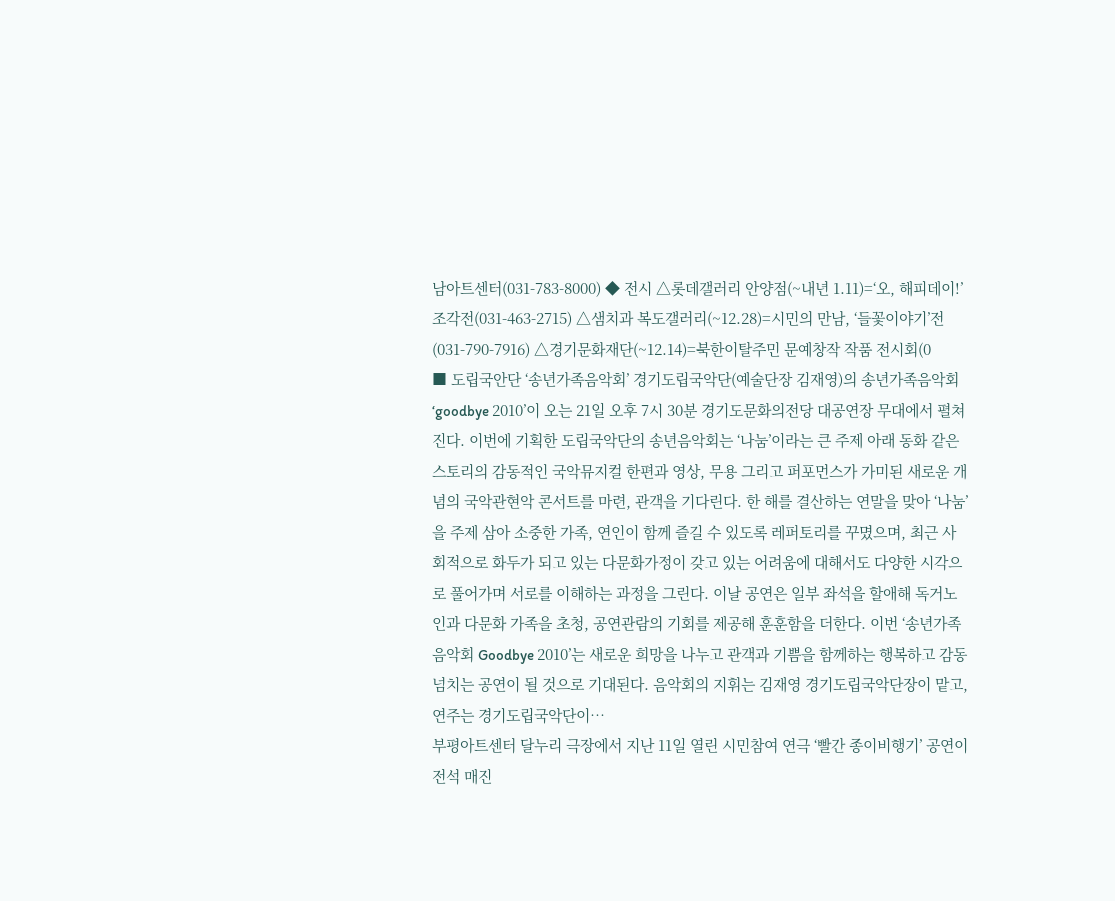남아트센터(031-783-8000) ◆ 전시 △롯데갤러리 안양점(~내년 1.11)=‘오, 해피데이!’ 조각전(031-463-2715) △샘치과 복도갤러리(~12.28)=시민의 만남, ‘들꽃이야기’전(031-790-7916) △경기문화재단(~12.14)=북한이탈주민 문예창작 작품 전시회(0
■ 도립국안단 ‘송년가족음악회’ 경기도립국악단(예술단장 김재영)의 송년가족음악회 ‘goodbye 2010’이 오는 21일 오후 7시 30분 경기도문화의전당 대공연장 무대에서 펼쳐진다. 이번에 기획한 도립국악단의 송년음악회는 ‘나눔’이라는 큰 주제 아래 동화 같은 스토리의 감동적인 국악뮤지컬 한편과 영상, 무용 그리고 퍼포먼스가 가미된 새로운 개념의 국악관현악 콘서트를 마련, 관객을 기다린다. 한 해를 결산하는 연말을 맞아 ‘나눔’을 주제 삼아 소중한 가족, 연인이 함께 즐길 수 있도록 레퍼토리를 꾸몄으며, 최근 사회적으로 화두가 되고 있는 다문화가정이 갖고 있는 어려움에 대해서도 다양한 시각으로 풀어가며 서로를 이해하는 과정을 그린다. 이날 공연은 일부 좌석을 할애해 독거노인과 다문화 가족을 초청, 공연관람의 기회를 제공해 훈훈함을 더한다. 이번 ‘송년가족음악회 Goodbye 2010’는 새로운 희망을 나누고 관객과 기쁨을 함께하는 행복하고 감동 넘치는 공연이 될 것으로 기대된다. 음악회의 지휘는 김재영 경기도립국악단장이 맡고, 연주는 경기도립국악단이…
부평아트센터 달누리 극장에서 지난 11일 열린 시민참여 연극 ‘빨간 종이비행기’ 공연이 전석 매진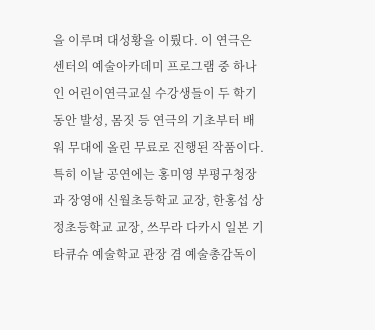을 이루며 대성황을 이뤘다. 이 연극은 센터의 예술아카데미 프로그램 중 하나인 어린이연극교실 수강생들이 두 학기 동안 발성, 몸짓 등 연극의 기초부터 배워 무대에 올린 무료로 진행된 작품이다. 특히 이날 공연에는 홍미영 부평구청장과 장영애 신월초등학교 교장, 한홍섭 상정초등학교 교장, 쓰무라 다카시 일본 기타큐슈 예술학교 관장 겸 예술총감독이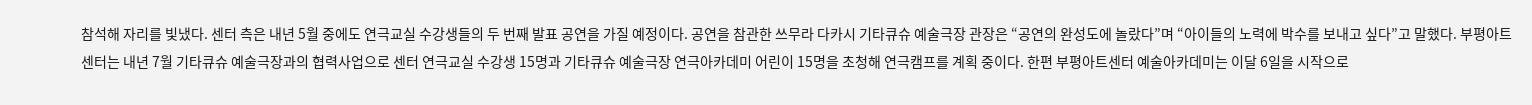참석해 자리를 빛냈다. 센터 측은 내년 5월 중에도 연극교실 수강생들의 두 번째 발표 공연을 가질 예정이다. 공연을 참관한 쓰무라 다카시 기타큐슈 예술극장 관장은 “공연의 완성도에 놀랐다”며 “아이들의 노력에 박수를 보내고 싶다”고 말했다. 부평아트센터는 내년 7월 기타큐슈 예술극장과의 협력사업으로 센터 연극교실 수강생 15명과 기타큐슈 예술극장 연극아카데미 어린이 15명을 초청해 연극캠프를 계획 중이다. 한편 부평아트센터 예술아카데미는 이달 6일을 시작으로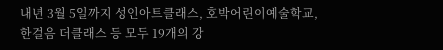내년 3월 5일까지 성인아트클래스, 호박어린이예술학교, 한걸음 더클래스 등 모두 19개의 강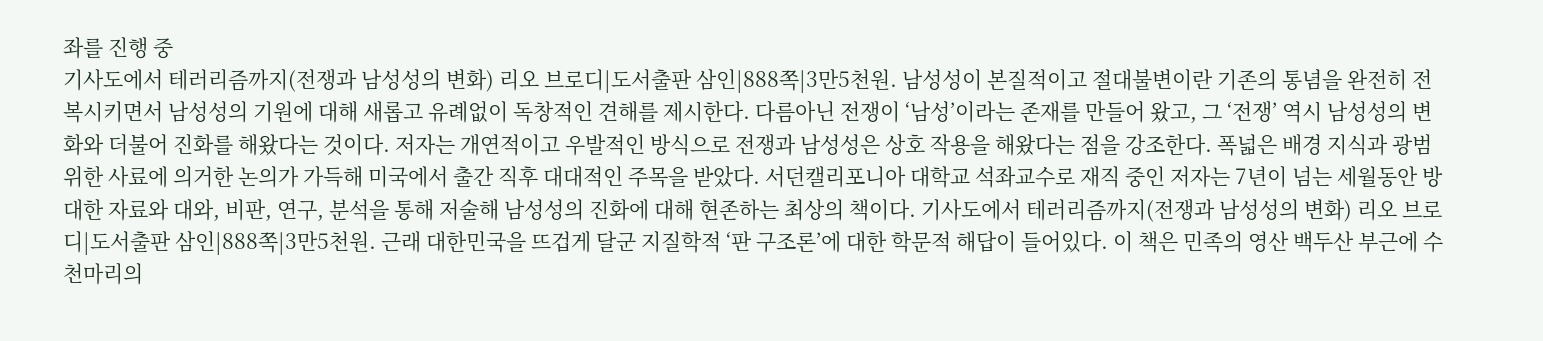좌를 진행 중
기사도에서 테러리즘까지(전쟁과 남성성의 변화) 리오 브로디|도서출판 삼인|888쪽|3만5천원. 남성성이 본질적이고 절대불변이란 기존의 통념을 완전히 전복시키면서 남성성의 기원에 대해 새롭고 유례없이 독창적인 견해를 제시한다. 다름아닌 전쟁이 ‘남성’이라는 존재를 만들어 왔고, 그 ‘전쟁’ 역시 남성성의 변화와 더불어 진화를 해왔다는 것이다. 저자는 개연적이고 우발적인 방식으로 전쟁과 남성성은 상호 작용을 해왔다는 점을 강조한다. 폭넓은 배경 지식과 광범위한 사료에 의거한 논의가 가득해 미국에서 출간 직후 대대적인 주목을 받았다. 서던캘리포니아 대학교 석좌교수로 재직 중인 저자는 7년이 넘는 세월동안 방대한 자료와 대와, 비판, 연구, 분석을 통해 저술해 남성성의 진화에 대해 현존하는 최상의 책이다. 기사도에서 테러리즘까지(전쟁과 남성성의 변화) 리오 브로디|도서출판 삼인|888쪽|3만5천원. 근래 대한민국을 뜨겁게 달군 지질학적 ‘판 구조론’에 대한 학문적 해답이 들어있다. 이 책은 민족의 영산 백두산 부근에 수천마리의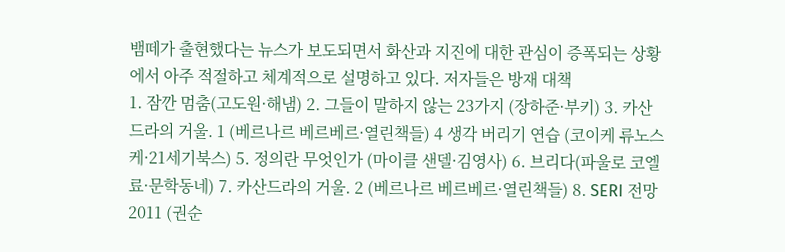뱀떼가 출현했다는 뉴스가 보도되면서 화산과 지진에 대한 관심이 증폭되는 상황에서 아주 적절하고 체계적으로 설명하고 있다. 저자들은 방재 대책
1. 잠깐 멈춤(고도원·해냄) 2. 그들이 말하지 않는 23가지 (장하준·부키) 3. 카산드라의 거울. 1 (베르나르 베르베르·열린책들) 4 생각 버리기 연습 (코이케 류노스케·21세기북스) 5. 정의란 무엇인가 (마이클 샌델·김영사) 6. 브리다(파울로 코엘료·문학동네) 7. 카산드라의 거울. 2 (베르나르 베르베르·열린책들) 8. SERI 전망 2011 (권순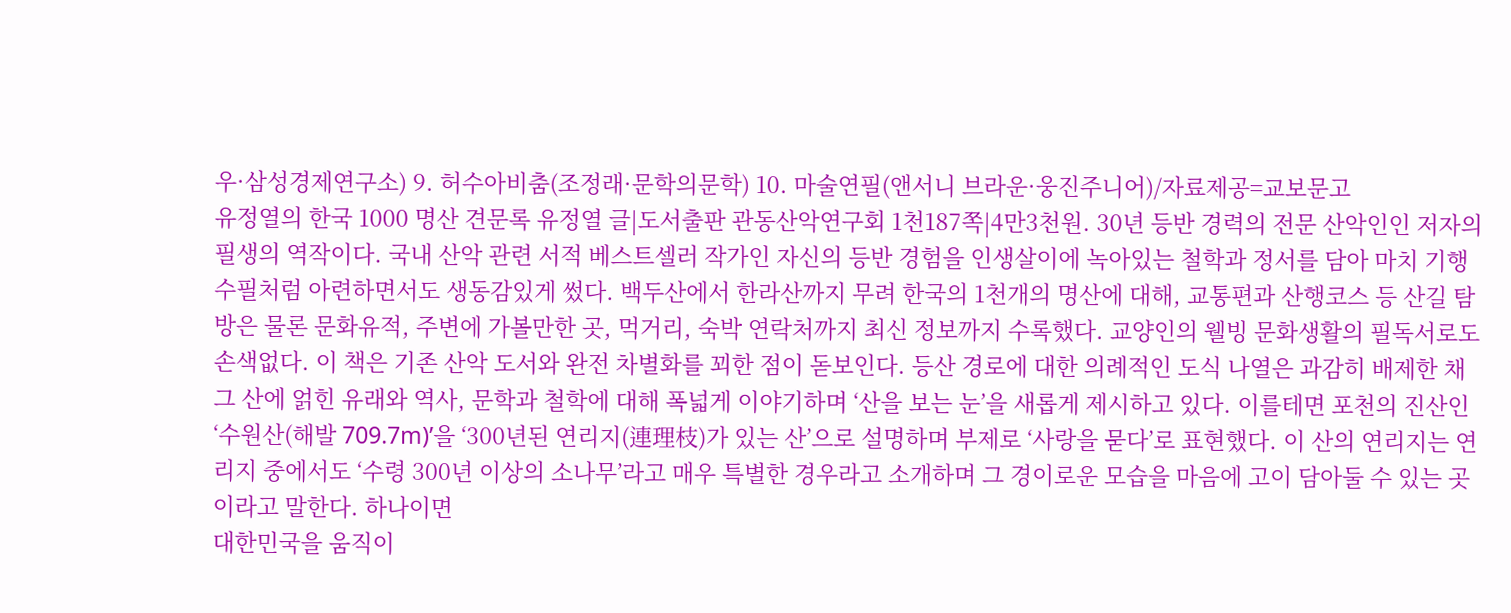우·삼성경제연구소) 9. 허수아비춤(조정래·문학의문학) 10. 마술연필(앤서니 브라운·웅진주니어)/자료제공=교보문고
유정열의 한국 1000 명산 견문록 유정열 글|도서출판 관동산악연구회 1천187쪽|4만3천원. 30년 등반 경력의 전문 산악인인 저자의 필생의 역작이다. 국내 산악 관련 서적 베스트셀러 작가인 자신의 등반 경험을 인생살이에 녹아있는 철학과 정서를 담아 마치 기행수필처럼 아련하면서도 생동감있게 썼다. 백두산에서 한라산까지 무려 한국의 1천개의 명산에 대해, 교통편과 산행코스 등 산길 탐방은 물론 문화유적, 주변에 가볼만한 곳, 먹거리, 숙박 연락처까지 최신 정보까지 수록했다. 교양인의 웰빙 문화생활의 필독서로도 손색없다. 이 책은 기존 산악 도서와 완전 차별화를 꾀한 점이 돋보인다. 등산 경로에 대한 의례적인 도식 나열은 과감히 배제한 채 그 산에 얽힌 유래와 역사, 문학과 철학에 대해 폭넓게 이야기하며 ‘산을 보는 눈’을 새롭게 제시하고 있다. 이를테면 포천의 진산인 ‘수원산(해발 709.7m)’을 ‘300년된 연리지(連理枝)가 있는 산’으로 설명하며 부제로 ‘사랑을 묻다’로 표현했다. 이 산의 연리지는 연리지 중에서도 ‘수령 300년 이상의 소나무’라고 매우 특별한 경우라고 소개하며 그 경이로운 모습을 마음에 고이 담아둘 수 있는 곳이라고 말한다. 하나이면
대한민국을 움직이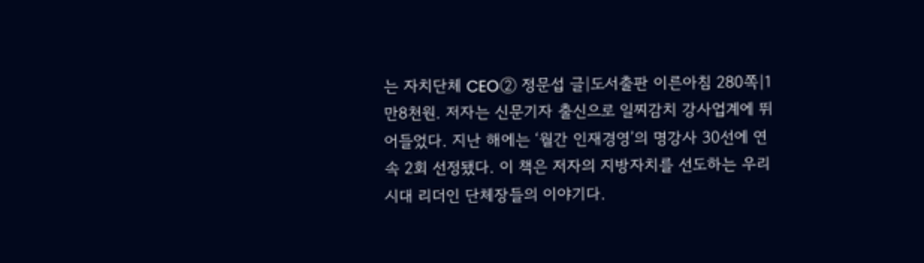는 자치단체 CEO② 정문섭 글|도서출판 이른아침 280쪽|1만8천원. 저자는 신문기자 출신으로 일찌감치 강사업계에 뛰어들었다. 지난 해에는 ‘월간 인재경영’의 명강사 30선에 연속 2회 선정됐다. 이 책은 저자의 지방자치를 선도하는 우리 시대 리더인 단체장들의 이야기다.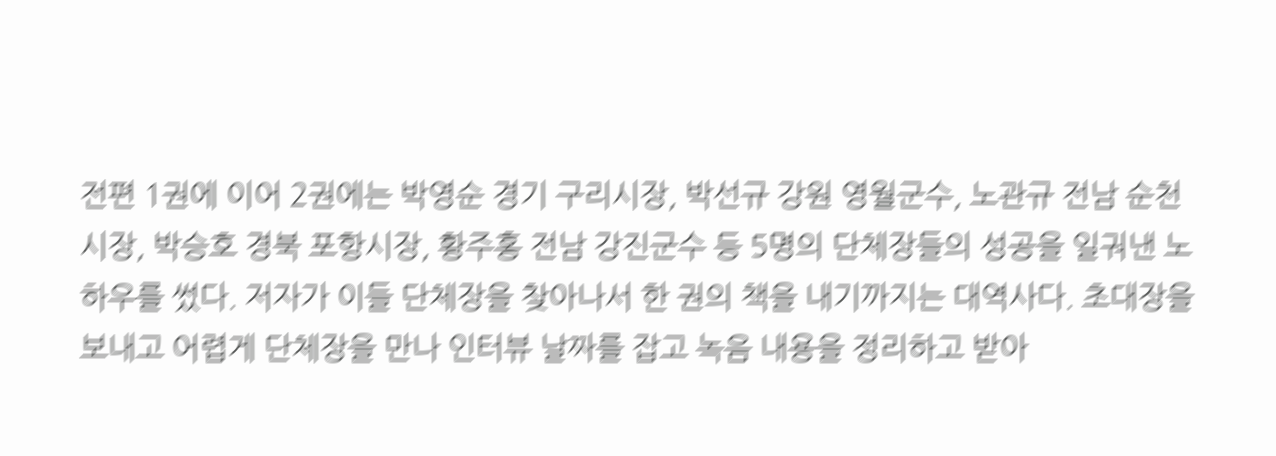전편 1권에 이어 2권에는 박영순 경기 구리시장, 박선규 강원 영월군수, 노관규 전남 순천시장, 박승호 경북 포항시장, 황주홍 전남 강진군수 등 5명의 단체장들의 성공을 일궈낸 노하우를 썼다. 저자가 이들 단체장을 찾아나서 한 권의 책을 내기까지는 대역사다. 초대장을 보내고 어렵게 단체장을 만나 인터뷰 날짜를 잡고 녹음 내용을 정리하고 받아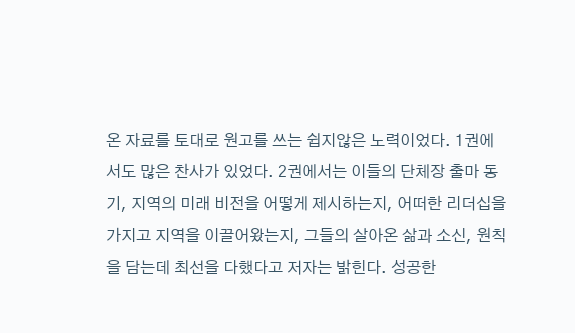온 자료를 토대로 원고를 쓰는 쉽지않은 노력이었다. 1권에서도 많은 찬사가 있었다. 2권에서는 이들의 단체장 출마 동기, 지역의 미래 비전을 어떻게 제시하는지, 어떠한 리더십을 가지고 지역을 이끌어왔는지, 그들의 살아온 삶과 소신, 원칙을 담는데 최선을 다했다고 저자는 밝힌다. 성공한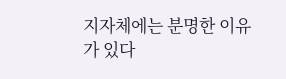지자체에는 분명한 이유가 있다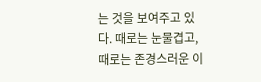는 것을 보여주고 있다. 때로는 눈물겹고, 때로는 존경스러운 이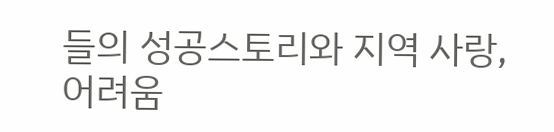들의 성공스토리와 지역 사랑, 어려움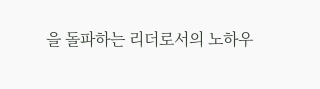을 돌파하는 리더로서의 노하우